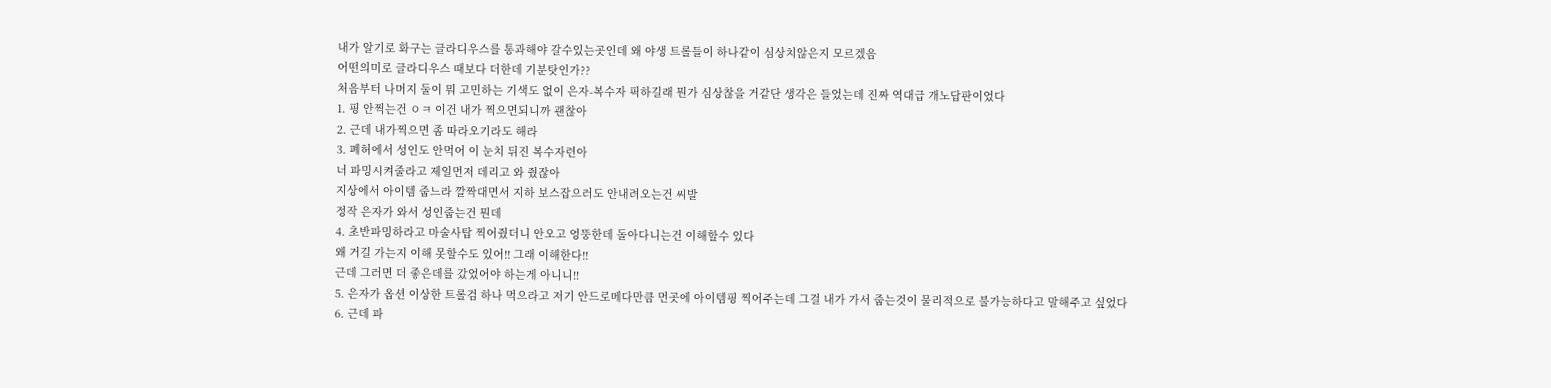내가 알기로 화구는 글라디우스를 통과해야 갈수있는곳인데 왜 야생 트롤들이 하나같이 심상치않은지 모르겠음
어떤의미로 글라디우스 때보다 더한데 기분탓인가??
처음부터 나머지 둘이 뭐 고민하는 기색도 없이 은자-복수자 픽하길래 뭔가 심상찮을 거같단 생각은 들었는데 진짜 역대급 개노답판이었다
1. 핑 안찍는건 ㅇㅋ 이건 내가 찍으면되니까 괜찮아
2. 근데 내가찍으면 좀 따라오기라도 해라
3. 폐허에서 성인도 안먹어 이 눈치 뒤진 복수자련아
너 파밍시켜줄라고 제일먼저 데리고 와 줬잖아
지상에서 아이템 줍느라 깔짝대면서 지하 보스잡으러도 안내려오는건 씨발
정작 은자가 와서 성인줍는건 뭔데
4. 초반파밍하라고 마술사탑 찍어줬더니 안오고 엉뚱한데 돌아다니는건 이해할수 있다
왜 거길 가는지 이해 못할수도 있어!! 그래 이해한다!!
근데 그러면 더 좋은데를 갔었어야 하는게 아니니!!
5. 은자가 옵션 이상한 트롤검 하나 먹으라고 저기 안드로메다만큼 먼곳에 아이템핑 찍어주는데 그걸 내가 가서 줍는것이 물리적으로 불가능하다고 말해주고 싶었다
6. 근데 파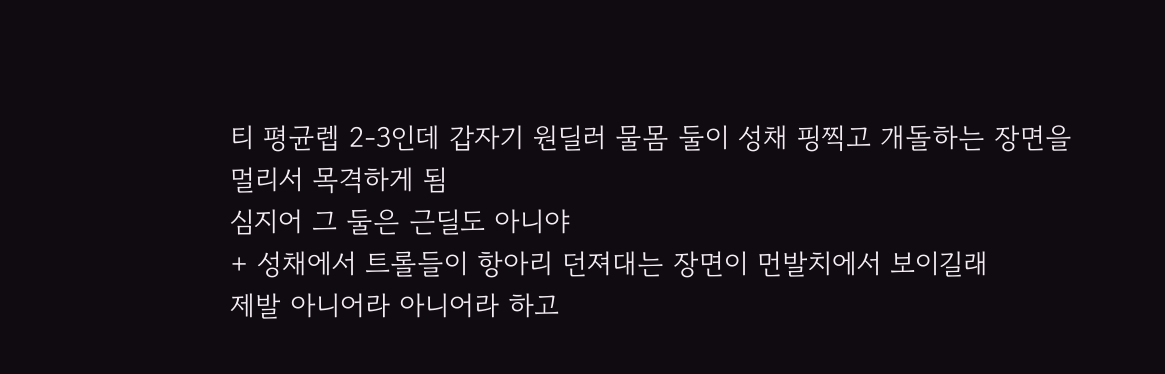티 평균렙 2-3인데 갑자기 원딜러 물몸 둘이 성채 핑찍고 개돌하는 장면을 멀리서 목격하게 됨
심지어 그 둘은 근딜도 아니야
+ 성채에서 트롤들이 항아리 던져대는 장면이 먼발치에서 보이길래
제발 아니어라 아니어라 하고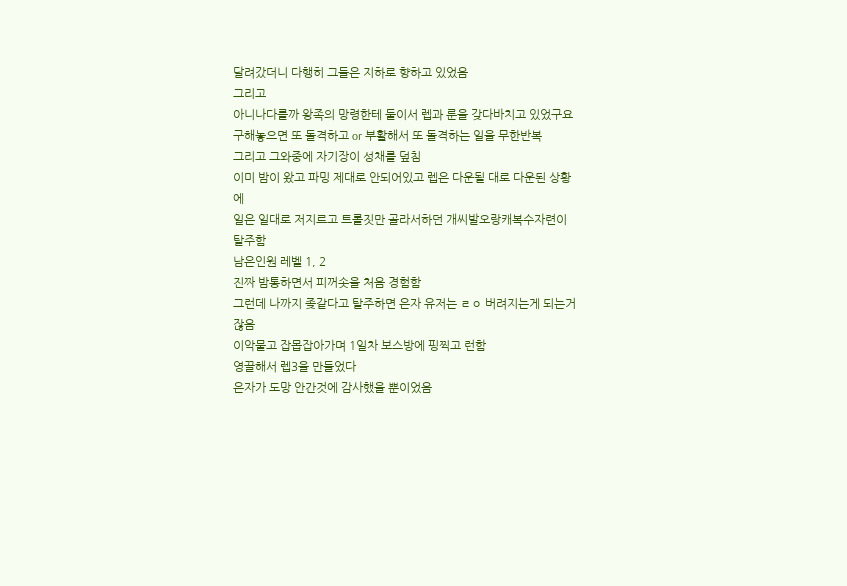달려갔더니 다행히 그들은 지하로 향하고 있었음
그리고
아니나다를까 왕족의 망령한테 둘이서 렙과 룬을 갖다바치고 있었구요
구해놓으면 또 돌격하고 or 부활해서 또 돌격하는 일을 무한반복
그리고 그와중에 자기장이 성채를 덮침
이미 밤이 왔고 파밍 제대로 안되어있고 렙은 다운될 대로 다운된 상황에
일은 일대로 저지르고 트롤짓만 골라서하던 개씨발오랑캐복수자련이 탈주함
남은인원 레벨 1, 2
진짜 밤통하면서 피꺼솟을 처음 경험함
그런데 나까지 좆같다고 탈주하면 은자 유저는 ㄹㅇ 버려지는게 되는거잖음
이악물고 잡몹잡아가며 1일차 보스방에 핑찍고 런함
영끌해서 렙3을 만들었다
은자가 도망 안간것에 감사했을 뿐이었음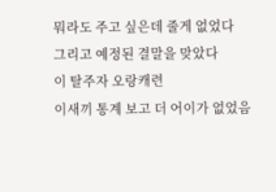뭐라도 주고 싶은데 줄게 없었다
그리고 예정된 결말을 맞았다
이 탈주자 오랑캐련
이새끼 통계 보고 더 어이가 없었음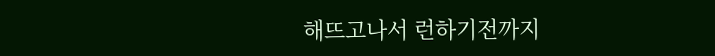해뜨고나서 런하기전까지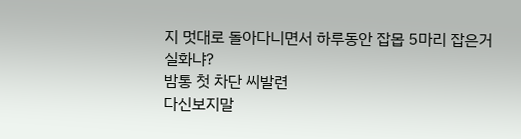지 멋대로 돌아다니면서 하루동안 잡몹 5마리 잡은거 실화냐?
밤통 첫 차단 씨발련
다신보지말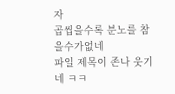자
곱씹을수록 분노를 참을수가없네
파일 제목이 존나 웃기네 ㅋㅋ